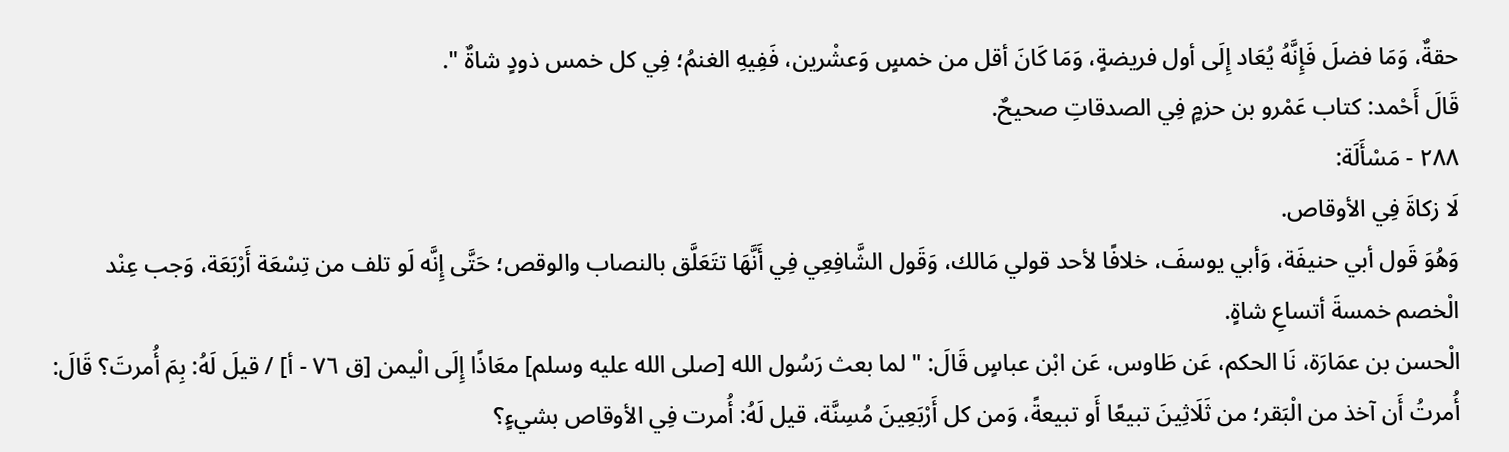حقةٌ، وَمَا فضلَ فَإِنَّهُ يُعَاد إِلَى أول فريضةٍ، وَمَا كَانَ أقل من خمسٍ وَعشْرين، فَفِيهِ الغنمُ؛ فِي كل خمس ذودٍ شاةٌ ".
قَالَ أَحْمد: كتاب عَمْرو بن حزمٍ فِي الصدقاتِ صحيحٌ.
٢٨٨ - مَسْأَلَة:
لَا زكاةَ فِي الأوقاص.
وَهُوَ قَول أبي حنيفَة، وَأبي يوسفَ، خلافًا لأحد قولي مَالك، وَقَول الشَّافِعِي فِي أَنَّهَا تتَعَلَّق بالنصاب والوقص؛ حَتَّى إِنَّه لَو تلف من تِسْعَة أَرْبَعَة، وَجب عِنْد الْخصم خمسةَ أتساعِ شاةٍ.
الْحسن بن عمَارَة، نَا الحكم، عَن طَاوس، عَن ابْن عباسٍ قَالَ: " لما بعث رَسُول الله [صلى الله عليه وسلم] معَاذًا إِلَى الْيمن [ق ٧٦ - أ] / قيلَ لَهُ: بِمَ أُمرتَ؟ قَالَ: أُمرتُ أَن آخذ من الْبَقر؛ من ثَلَاثِينَ تبيعًا أَو تبيعةً، وَمن كل أَرْبَعِينَ مُسِنَّة، قيل لَهُ: أُمرت فِي الأوقاص بشيءٍ؟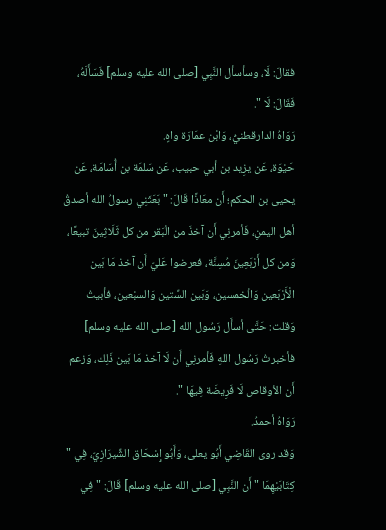فقالَ: لَا، وسأسأل النَّبِي [صلى الله عليه وسلم] فَسَأَلَهُ، فَقَالَ: لَا ".
رَوَاهُ الدارقطنيُّ، وَابْن عمَارَة واهٍ.
حَيْوَة، عَن يزِيد بن أبي حبيب، عَن سَلمَة بن أُسَامَة، عَن يحيى بن الحكم؛ أَن معَاذًا قَالَ: " بَعَثَنِي رسولُ الله أصدقُ أهل اليمنِ، فَأمرنِي أَن آخذَ من الْبَقر من كل ثَلَاثِينَ تبيعًا، وَمن كل أَرْبَعِينَ مُسِنَّة، فعرضوا عَليّ أَن آخذ مَا بَين الْأَرْبَعين وَالْخمسين، وَبَين السِّتين وَالسبْعين، فأبيتُ وَقلت: حَتَّى أسأَل رَسُول الله [صلى الله عليه وسلم] فأخبرتُ رَسُول اللهِ فَأمرنِي أَن لَا آخذ مَا بَين ذَلِك، وَزعم أَن الأوقاص لَا فَرِيضَة فِيهَا ".
رَوَاهُ أحمدُ.
وَقد روى القَاضِي أَبُو يعلى، وَأَبُو إِسْحَاق الشِّيرَازِيّ، فِي " كِتَابَيْهِمَا " أَن النَّبِي [صلى الله عليه وسلم] قَالَ: " فِي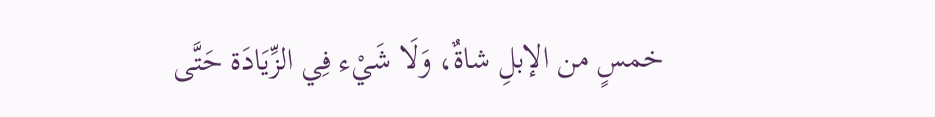خمسٍ من الإبلِ شاةٌ، وَلَا شَيْء فِي الزِّيَادَة حَتَّى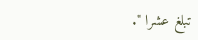تبلغ عشرا ".